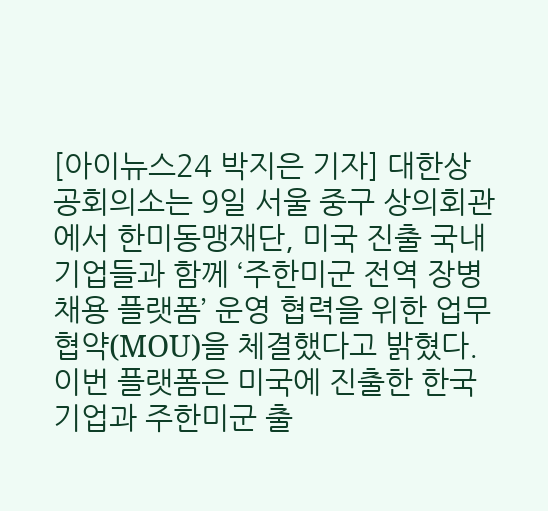[아이뉴스24 박지은 기자] 대한상공회의소는 9일 서울 중구 상의회관에서 한미동맹재단, 미국 진출 국내 기업들과 함께 ‘주한미군 전역 장병 채용 플랫폼’ 운영 협력을 위한 업무협약(MOU)을 체결했다고 밝혔다.
이번 플랫폼은 미국에 진출한 한국 기업과 주한미군 출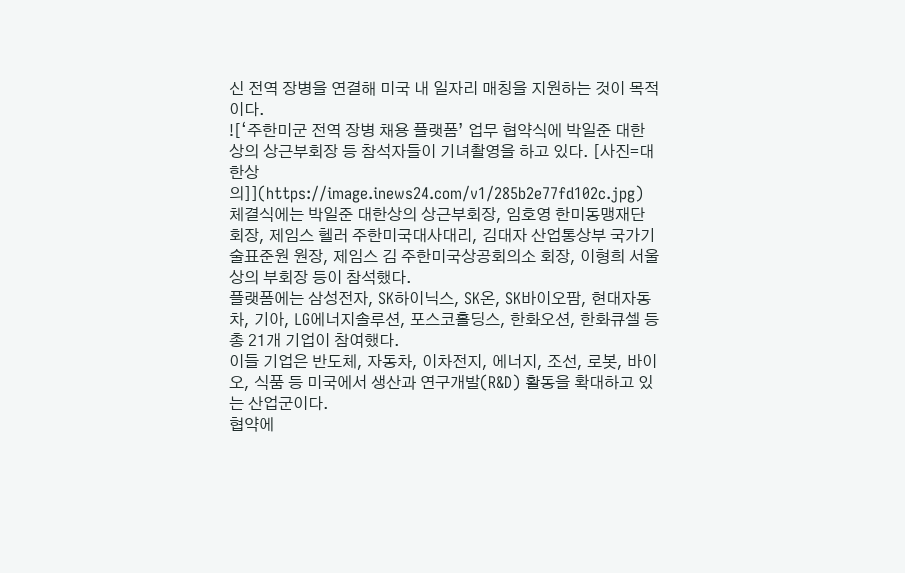신 전역 장병을 연결해 미국 내 일자리 매칭을 지원하는 것이 목적이다.
![‘주한미군 전역 장병 채용 플랫폼’ 업무 협약식에 박일준 대한상의 상근부회장 등 참석자들이 기녀촬영을 하고 있다. [사진=대한상의]](https://image.inews24.com/v1/285b2e77fd102c.jpg)
체결식에는 박일준 대한상의 상근부회장, 임호영 한미동맹재단 회장, 제임스 헬러 주한미국대사대리, 김대자 산업통상부 국가기술표준원 원장, 제임스 김 주한미국상공회의소 회장, 이형희 서울상의 부회장 등이 참석했다.
플랫폼에는 삼성전자, SK하이닉스, SK온, SK바이오팜, 현대자동차, 기아, LG에너지솔루션, 포스코홀딩스, 한화오션, 한화큐셀 등 총 21개 기업이 참여했다.
이들 기업은 반도체, 자동차, 이차전지, 에너지, 조선, 로봇, 바이오, 식품 등 미국에서 생산과 연구개발(R&D) 활동을 확대하고 있는 산업군이다.
협약에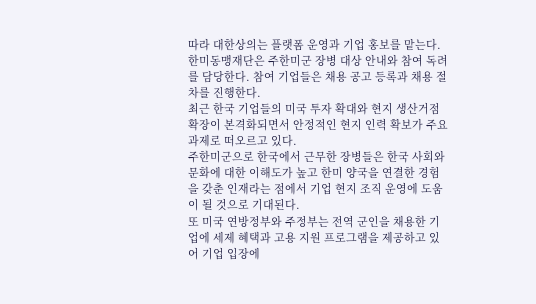따라 대한상의는 플랫폼 운영과 기업 홍보를 맡는다. 한미동맹재단은 주한미군 장병 대상 안내와 참여 독려를 담당한다. 참여 기업들은 채용 공고 등록과 채용 절차를 진행한다.
최근 한국 기업들의 미국 투자 확대와 현지 생산거점 확장이 본격화되면서 안정적인 현지 인력 확보가 주요 과제로 떠오르고 있다.
주한미군으로 한국에서 근무한 장병들은 한국 사회와 문화에 대한 이해도가 높고 한미 양국을 연결한 경험을 갖춘 인재라는 점에서 기업 현지 조직 운영에 도움이 될 것으로 기대된다.
또 미국 연방정부와 주정부는 전역 군인을 채용한 기업에 세제 혜택과 고용 지원 프로그램을 제공하고 있어 기업 입장에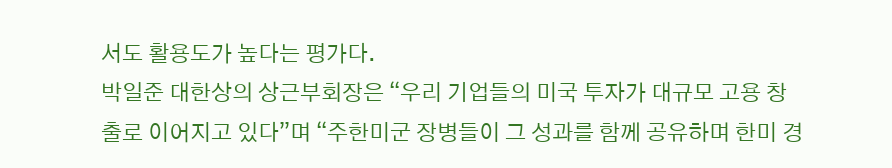서도 활용도가 높다는 평가다.
박일준 대한상의 상근부회장은 “우리 기업들의 미국 투자가 대규모 고용 창출로 이어지고 있다”며 “주한미군 장병들이 그 성과를 함께 공유하며 한미 경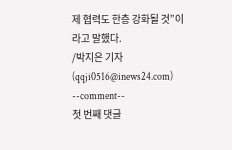제 협력도 한층 강화될 것”이라고 말했다.
/박지은 기자(qqji0516@inews24.com)
--comment--
첫 번째 댓글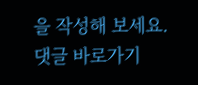을 작성해 보세요.
댓글 바로가기